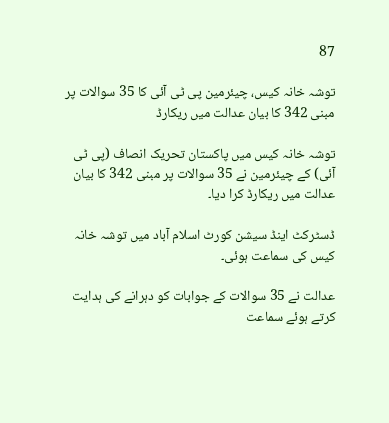87

توشہ خانہ کیس، چیئرمین پی ٹی آئی کا 35 سوالات پر مبنی 342 کا بیان عدالت میں ریکارڈ

توشہ خانہ کیس میں پاکستان تحریک انصاف (پی ٹی آئی) کے چیئرمین نے 35 سوالات پر مبنی 342 کا بیان عدالت میں ریکارڈ کرا دیا۔

ڈسٹرکٹ اینڈ سیشن کورٹ اسلام آباد میں توشہ خانہ کیس کی سماعت ہوئی۔

عدالت نے 35 سوالات کے جوابات کو دہرانے کی ہدایت کرتے ہوئے سماعت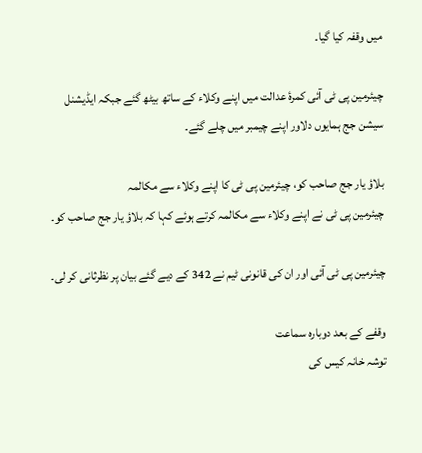میں وقفہ کیا گیا۔

چیئرمین پی ٹی آئی کمرۂ عدالت میں اپنے وکلاء کے ساتھ بیٹھ گئے جبکہ ایڈیشنل سیشن جج ہمایوں دلاور اپنے چیمبر میں چلے گئے۔

بلاؤ یار جج صاحب کو، چیئرمین پی ٹی کا اپنے وکلاء سے مکالمہ
چیئرمین پی ٹی نے اپنے وکلاء سے مکالمہ کرتے ہوئے کہا کہ بلاؤ یار جج صاحب کو۔

چیئرمین پی ٹی آئی اور ان کی قانونی ٹیم نے 342 کے دیے گئے بیان پر نظرثانی کر لی۔

وقفے کے بعد دوبارہ سماعت
توشہ خانہ کیس کی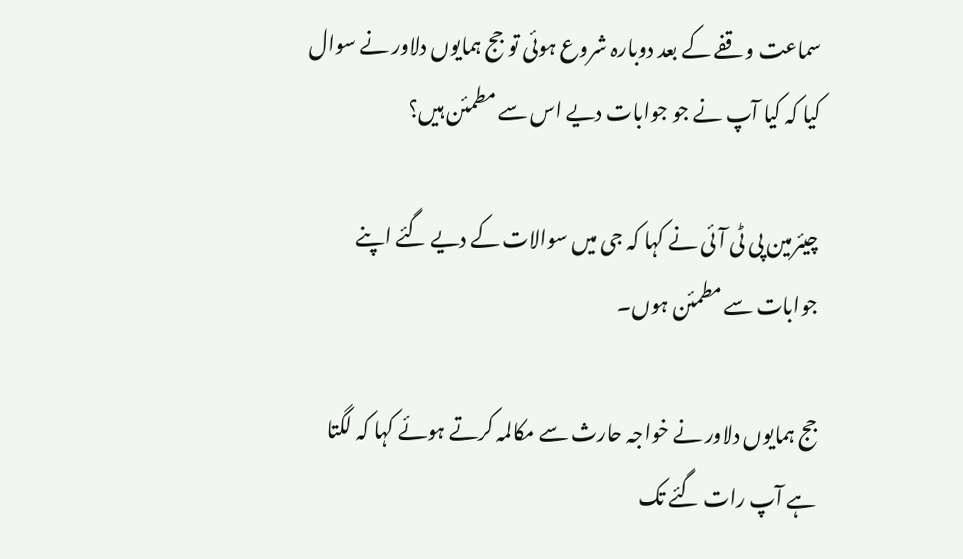سماعت وقفے کے بعد دوبارہ شروع ہوئی تو جج ہمایوں دلاور نے سوال کیا کہ کیا آپ نے جو جوابات دیے اس سے مطمئن ہیں؟

چیئرمین پی ٹی آئی نے کہا کہ جی میں سوالات کے دیے گئے اپنے جوابات سے مطمئن ہوں۔

جج ہمایوں دلاور نے خواجہ حارث سے مکالمہ کرتے ہوئے کہا کہ لگتا ہے آپ رات گئے تک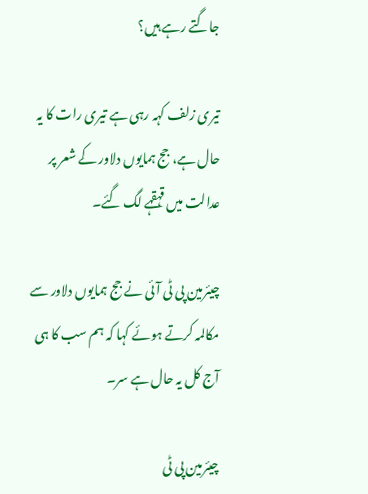جاگتے رہے ہیں؟

تیری زلف کہہ رہی ہے تیری رات کا یہ حال ہے، جج ہمایوں دلاور کے شعر پر عدالت میں قہقہے لگ گئے۔

چیئرمین پی ٹی آئی نے جج ہمایوں دلاور سے مکالمہ کرتے ہوئے کہا کہ ہم سب کا ہی آج کل یہ حال ہے سر۔

چیئرمین پی ٹی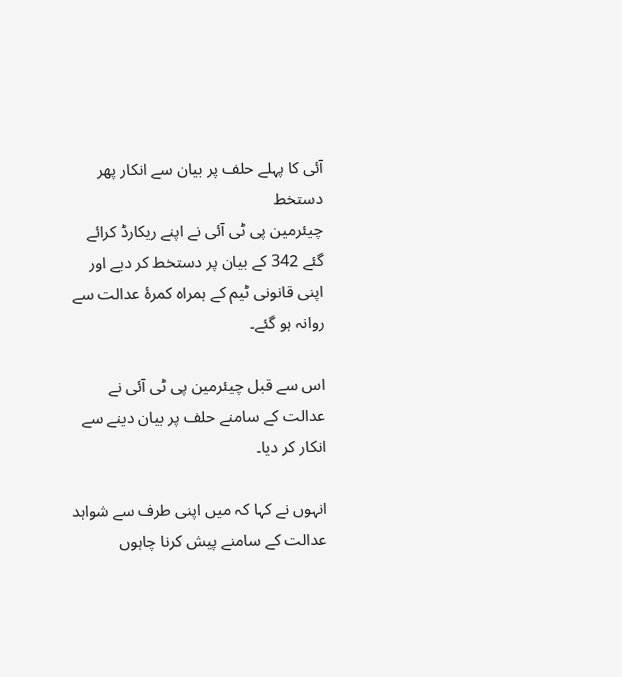آئی کا پہلے حلف پر بیان سے انکار پھر دستخط
چیئرمین پی ٹی آئی نے اپنے ریکارڈ کرائے گئے 342 کے بیان پر دستخط کر دیے اور اپنی قانونی ٹیم کے ہمراہ کمرۂ عدالت سے روانہ ہو گئے۔

اس سے قبل چیئرمین پی ٹی آئی نے عدالت کے سامنے حلف پر بیان دینے سے انکار کر دیا۔

انہوں نے کہا کہ میں اپنی طرف سے شواہد عدالت کے سامنے پیش کرنا چاہوں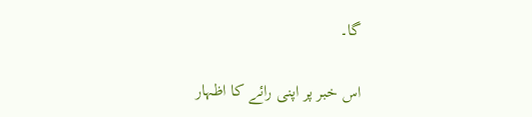گا۔

اس خبر پر اپنی رائے کا اظہار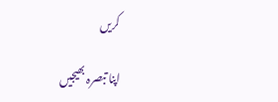کریں

اپنا تبصرہ بھیجیں